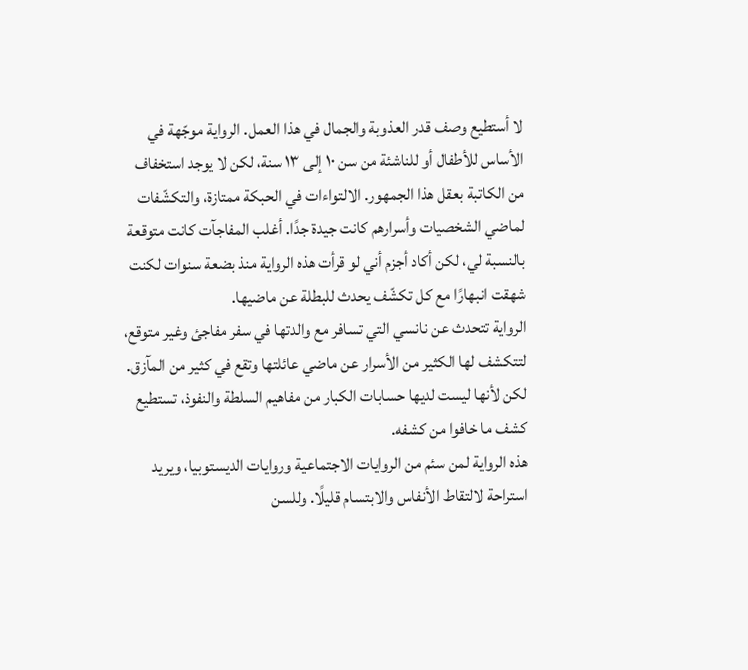لا أستطيع وصف قدر العذوبة والجمال في هذا العمل. الرواية موجّهة في الأساس للأطفال أو للناشئة من سن ١٠ إلى ١٣ سنة، لكن لا يوجد استخفاف من الكاتبة بعقل هذا الجمهور. الالتواءات في الحبكة ممتازة، والتكشّفات لماضي الشخصيات وأسرارهم كانت جيدة جدًا. أغلب المفاجآت كانت متوقعة بالنسبة لي، لكن أكاد أجزم أني لو قرأت هذه الرواية منذ بضعة سنوات لكنت شهقت انبهارًا مع كل تكشّف يحدث للبطلة عن ماضيها.
الرواية تتحدث عن نانسي التي تسافر مع والدتها في سفر مفاجئ وغير متوقع، لتتكشف لها الكثير من الأسرار عن ماضي عائلتها وتقع في كثير من المآزق. لكن لأنها ليست لديها حسابات الكبار من مفاهيم السلطة والنفوذ، تستطيع كشف ما خافوا من كشفه.
هذه الرواية لمن سئم من الروايات الاجتماعية وروايات الديستوبيا، ويريد استراحة لالتقاط الأنفاس والابتسام قليلًا. وللسن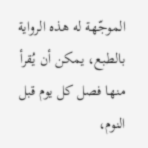الموجّهة له هذه الرواية بالطبع، يمكن أن يُقرأ منها فصل كل يوم قبل النوم،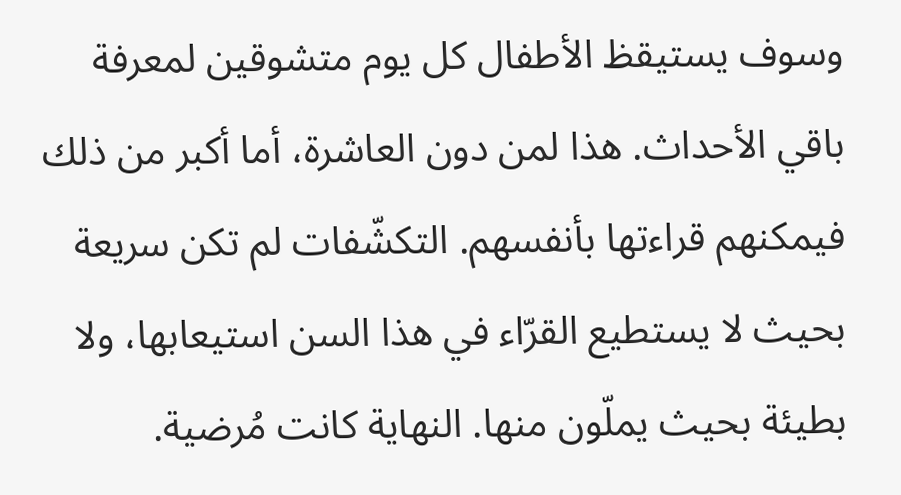وسوف يستيقظ الأطفال كل يوم متشوقين لمعرفة باقي الأحداث. هذا لمن دون العاشرة، أما أكبر من ذلك فيمكنهم قراءتها بأنفسهم. التكشّفات لم تكن سريعة بحيث لا يستطيع القرّاء في هذا السن استيعابها، ولا بطيئة بحيث يملّون منها. النهاية كانت مُرضية.